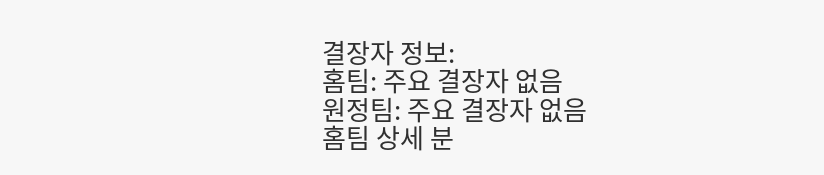결장자 정보:
홈팀: 주요 결장자 없음
원정팀: 주요 결장자 없음
홈팀 상세 분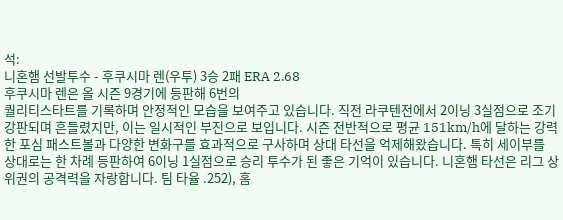석:
니혼햄 선발투수 - 후쿠시마 렌(우투) 3승 2패 ERA 2.68
후쿠시마 렌은 올 시즌 9경기에 등판해 6번의
퀄리티스타트를 기록하며 안정적인 모습을 보여주고 있습니다. 직전 라쿠텐전에서 2이닝 3실점으로 조기 강판되며 흔들렸지만, 이는 일시적인 부진으로 보입니다. 시즌 전반적으로 평균 151km/h에 달하는 강력한 포심 패스트볼과 다양한 변화구를 효과적으로 구사하며 상대 타선을 억제해왔습니다. 특히 세이부를 상대로는 한 차례 등판하여 6이닝 1실점으로 승리 투수가 된 좋은 기억이 있습니다. 니혼햄 타선은 리그 상위권의 공격력을 자랑합니다. 팀 타율 .252), 홈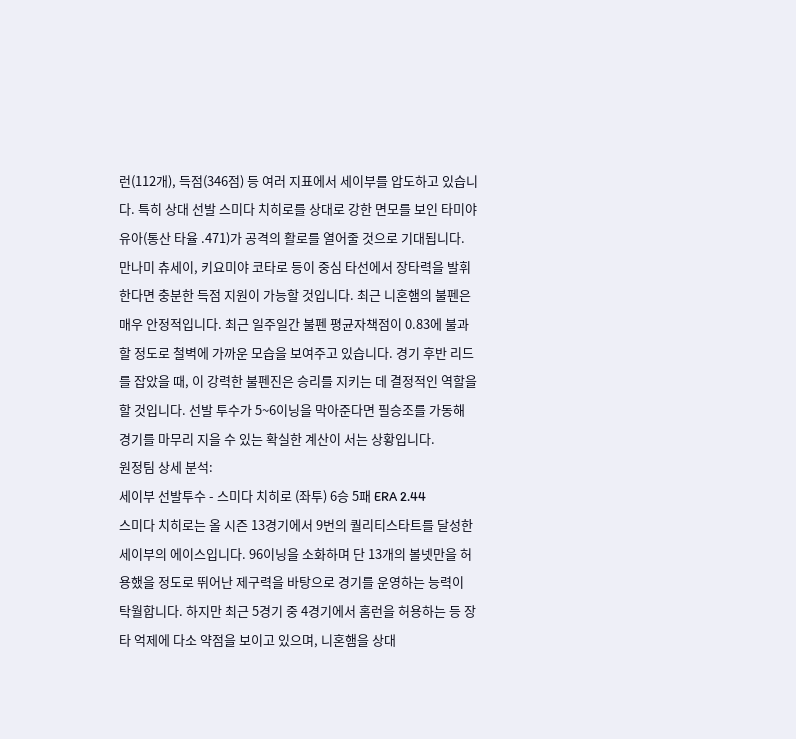런(112개), 득점(346점) 등 여러 지표에서 세이부를 압도하고 있습니다. 특히 상대 선발 스미다 치히로를 상대로 강한 면모를 보인 타미야 유아(통산 타율 .471)가 공격의 활로를 열어줄 것으로 기대됩니다. 만나미 츄세이, 키요미야 코타로 등이 중심 타선에서 장타력을 발휘한다면 충분한 득점 지원이 가능할 것입니다. 최근 니혼햄의 불펜은 매우 안정적입니다. 최근 일주일간 불펜 평균자책점이 0.83에 불과할 정도로 철벽에 가까운 모습을 보여주고 있습니다. 경기 후반 리드를 잡았을 때, 이 강력한 불펜진은 승리를 지키는 데 결정적인 역할을 할 것입니다. 선발 투수가 5~6이닝을 막아준다면 필승조를 가동해 경기를 마무리 지을 수 있는 확실한 계산이 서는 상황입니다.
원정팀 상세 분석:
세이부 선발투수 - 스미다 치히로 (좌투) 6승 5패 ERA 2.44
스미다 치히로는 올 시즌 13경기에서 9번의 퀄리티스타트를 달성한 세이부의 에이스입니다. 96이닝을 소화하며 단 13개의 볼넷만을 허용했을 정도로 뛰어난 제구력을 바탕으로 경기를 운영하는 능력이 탁월합니다. 하지만 최근 5경기 중 4경기에서 홈런을 허용하는 등 장타 억제에 다소 약점을 보이고 있으며, 니혼햄을 상대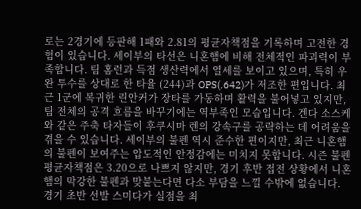로는 2경기에 등판해 1패와 2.81의 평균자책점을 기록하며 고전한 경험이 있습니다. 세이부의 타선은 니혼햄에 비해 전체적인 파괴력이 부족합니다. 팀 홈런과 득점 생산력에서 열세를 보이고 있으며, 특히 우완 투수를 상대로 한 타율 (244)과 OPS(.642)가 저조한 편입니다. 최근 1군에 복귀한 린안커가 장타를 가동하며 활력을 불어넣고 있지만, 팀 전체의 공격 흐름을 바꾸기에는 역부족인 모습입니다. 겐다 소스케와 같은 주축 타자들이 후쿠시마 렌의 강속구를 공략하는 데 어려움을 겪을 수 있습니다. 세이부의 불펜 역시 준수한 편이지만, 최근 니혼햄의 불펜이 보여주는 압도적인 안정감에는 미치지 못합니다. 시즌 불펜 평균자책점은 3.20으로 나쁘지 않지만, 경기 후반 접전 상황에서 니혼햄의 막강한 불펜과 맞붙는다면 다소 부담을 느낄 수밖에 없습니다. 경기 초반 선발 스미다가 실점을 최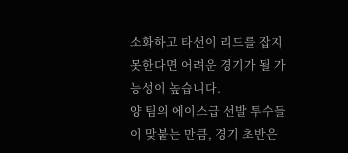소화하고 타선이 리드를 잡지 못한다면 어려운 경기가 될 가능성이 높습니다.
양 팀의 에이스급 선발 투수들이 맞붙는 만큼, 경기 초반은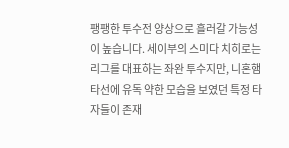팽팽한 투수전 양상으로 흘러갈 가능성이 높습니다. 세이부의 스미다 치히로는 리그를 대표하는 좌완 투수지만, 니혼햄 타선에 유독 약한 모습을 보였던 특정 타자들이 존재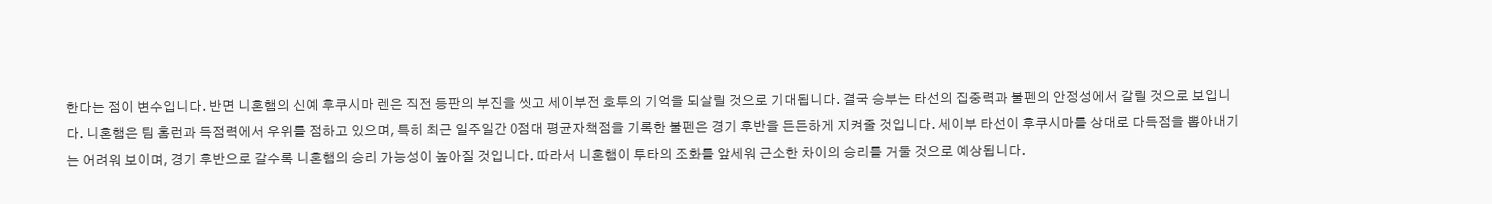한다는 점이 변수입니다. 반면 니혼햄의 신예 후쿠시마 렌은 직전 등판의 부진을 씻고 세이부전 호투의 기억을 되살릴 것으로 기대됩니다. 결국 승부는 타선의 집중력과 불펜의 안정성에서 갈릴 것으로 보입니다. 니혼햄은 팀 홈런과 득점력에서 우위를 점하고 있으며, 특히 최근 일주일간 0점대 평균자책점을 기록한 불펜은 경기 후반을 든든하게 지켜줄 것입니다. 세이부 타선이 후쿠시마를 상대로 다득점을 뽑아내기는 어려워 보이며, 경기 후반으로 갈수록 니혼햄의 승리 가능성이 높아질 것입니다. 따라서 니혼햄이 투타의 조화를 앞세워 근소한 차이의 승리를 거둘 것으로 예상됩니다.